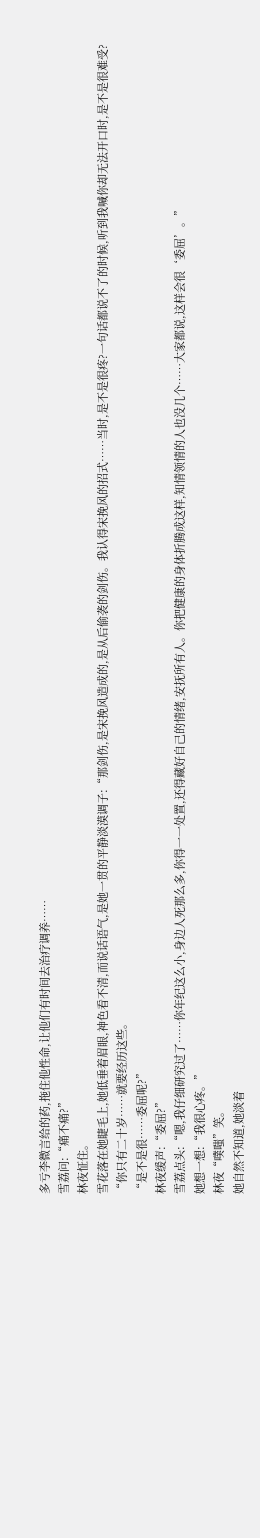多亏李微言给的药,拖住他性命,让他们有时间去治疗调养……
雪荔问:“痛不痛?”
林夜怔住。
雪花落在她睫毛上,她低垂着眉眼,神色看不清,而说话语气,是她一贯的平静淡漠调子:“那剑伤,是宋挽风造成的,是从后偷袭的剑伤。我认得宋挽风的招式……当时,是不是很疼?一句话都说不了的时候,听到我喊你却无法开口时,是不是很难受?
“你只有二十岁……就要经历这些。
“是不是很……委屈呢?”
林夜缓声:“委屈?”
雪荔点头:“嗯,我仔细研究过了……你年纪这么小,身边人死那么多,你得一一处置,还得藏好自己的情绪,安抚所有人。你把健康的身体折腾成这样,知情领情的人也没几个……大家都说,这样会很‘委屈’。”
她想一想:“我很心疼。”
林夜“噗嗤”笑。
她自然不知道,她淡着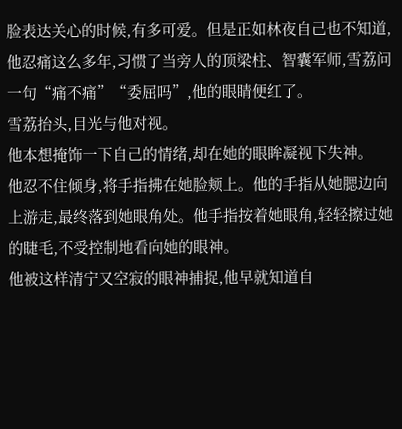脸表达关心的时候,有多可爱。但是正如林夜自己也不知道,他忍痛这么多年,习惯了当旁人的顶梁柱、智囊军师,雪荔问一句“痛不痛”“委屈吗”,他的眼睛便红了。
雪荔抬头,目光与他对视。
他本想掩饰一下自己的情绪,却在她的眼眸凝视下失神。
他忍不住倾身,将手指拂在她脸颊上。他的手指从她腮边向上游走,最终落到她眼角处。他手指按着她眼角,轻轻擦过她的睫毛,不受控制地看向她的眼神。
他被这样清宁又空寂的眼神捕捉,他早就知道自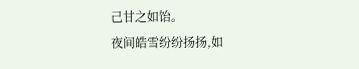己甘之如饴。
夜间皓雪纷纷扬扬,如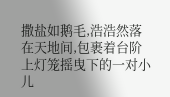撒盐如鹅毛,浩浩然落在天地间,包裹着台阶上灯笼摇曳下的一对小儿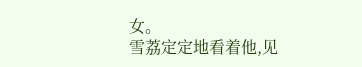女。
雪荔定定地看着他,见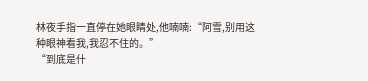林夜手指一直停在她眼睛处,他喃喃:“阿雪,别用这种眼神看我,我忍不住的。”
“到底是什